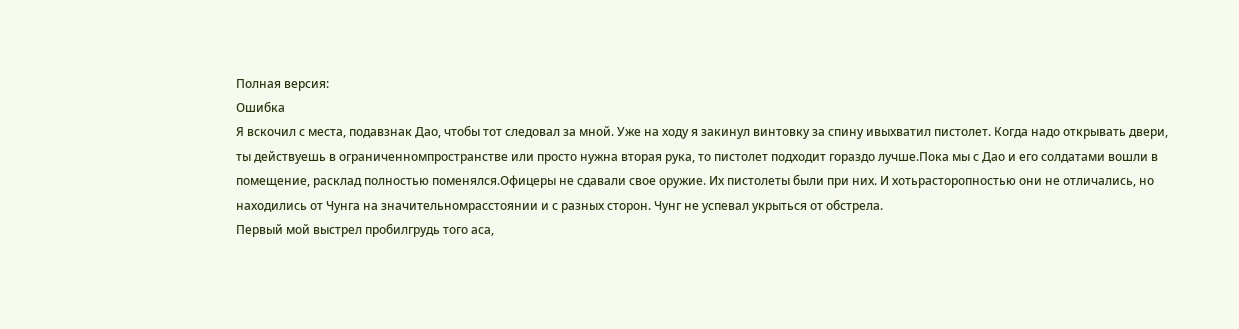Полная версия:
Ошибка
Я вскочил с места, подавзнак Дао, чтобы тот следовал за мной. Уже на ходу я закинул винтовку за спину ивыхватил пистолет. Когда надо открывать двери, ты действуешь в ограниченномпространстве или просто нужна вторая рука, то пистолет подходит гораздо лучше.Пока мы с Дао и его солдатами вошли в помещение, расклад полностью поменялся.Офицеры не сдавали свое оружие. Их пистолеты были при них. И хотьрасторопностью они не отличались, но находились от Чунга на значительномрасстоянии и с разных сторон. Чунг не успевал укрыться от обстрела.
Первый мой выстрел пробилгрудь того аса,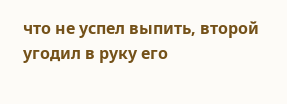что не успел выпить, второй угодил в руку его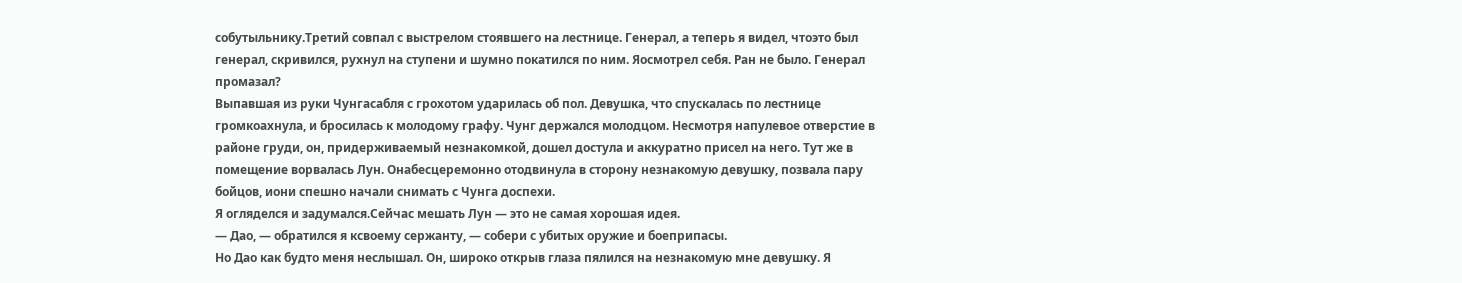собутыльнику.Третий совпал с выстрелом стоявшего на лестнице. Генерал, а теперь я видел, чтоэто был генерал, скривился, рухнул на ступени и шумно покатился по ним. Яосмотрел себя. Ран не было. Генерал промазал?
Выпавшая из руки Чунгасабля с грохотом ударилась об пол. Девушка, что спускалась по лестнице громкоахнула, и бросилась к молодому графу. Чунг держался молодцом. Несмотря напулевое отверстие в районе груди, он, придерживаемый незнакомкой, дошел достула и аккуратно присел на него. Тут же в помещение ворвалась Лун. Онабесцеремонно отодвинула в сторону незнакомую девушку, позвала пару бойцов, иони спешно начали снимать с Чунга доспехи.
Я огляделся и задумался.Сейчас мешать Лун — это не самая хорошая идея.
— Дао, — обратился я ксвоему сержанту, — собери с убитых оружие и боеприпасы.
Но Дао как будто меня неслышал. Он, широко открыв глаза пялился на незнакомую мне девушку. Я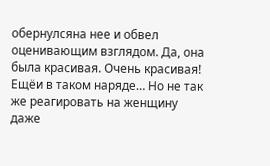обернулсяна нее и обвел оценивающим взглядом. Да, она была красивая. Очень красивая! Ещёи в таком наряде… Но не так же реагировать на женщину даже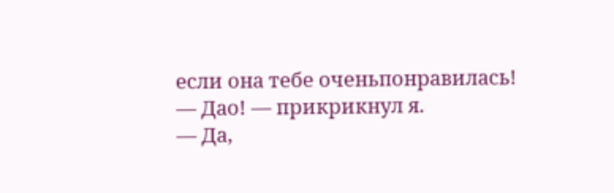если она тебе оченьпонравилась!
— Дао! — прикрикнул я.
— Да,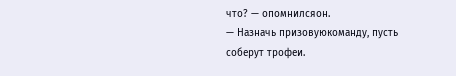что? — опомнилсяон.
— Назначь призовуюкоманду, пусть соберут трофеи.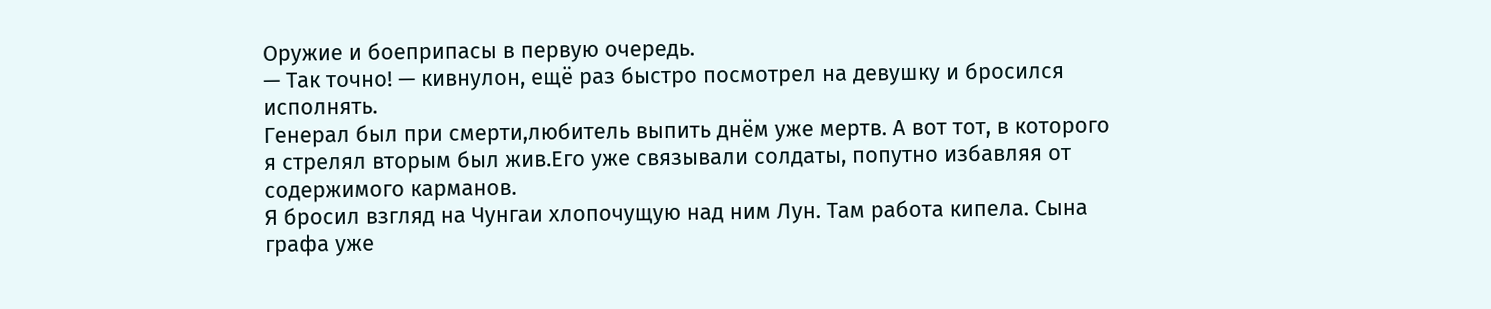Оружие и боеприпасы в первую очередь.
— Так точно! — кивнулон, ещё раз быстро посмотрел на девушку и бросился исполнять.
Генерал был при смерти,любитель выпить днём уже мертв. А вот тот, в которого я стрелял вторым был жив.Его уже связывали солдаты, попутно избавляя от содержимого карманов.
Я бросил взгляд на Чунгаи хлопочущую над ним Лун. Там работа кипела. Сына графа уже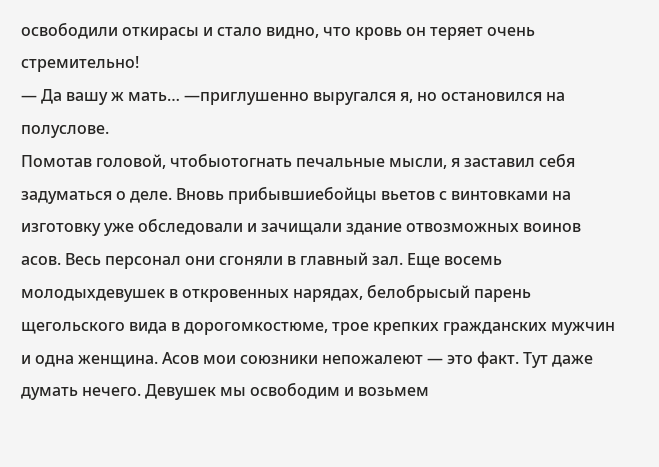освободили откирасы и стало видно, что кровь он теряет очень стремительно!
— Да вашу ж мать… —приглушенно выругался я, но остановился на полуслове.
Помотав головой, чтобыотогнать печальные мысли, я заставил себя задуматься о деле. Вновь прибывшиебойцы вьетов с винтовками на изготовку уже обследовали и зачищали здание отвозможных воинов асов. Весь персонал они сгоняли в главный зал. Еще восемь молодыхдевушек в откровенных нарядах, белобрысый парень щегольского вида в дорогомкостюме, трое крепких гражданских мужчин и одна женщина. Асов мои союзники непожалеют — это факт. Тут даже думать нечего. Девушек мы освободим и возьмем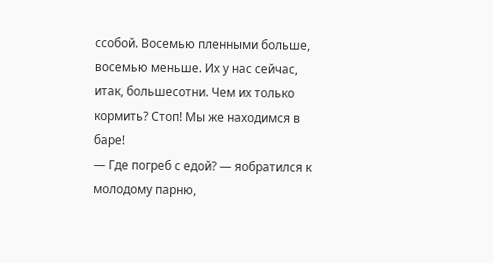ссобой. Восемью пленными больше, восемью меньше. Их у нас сейчас, итак, большесотни. Чем их только кормить? Стоп! Мы же находимся в баре!
— Где погреб с едой? — яобратился к молодому парню,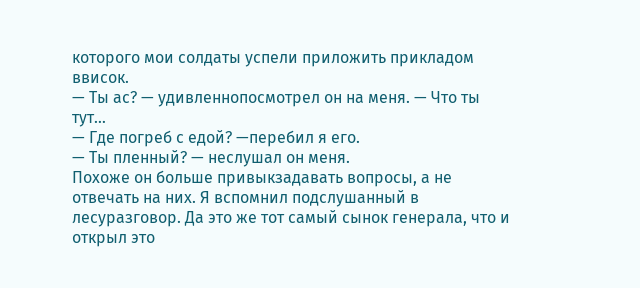которого мои солдаты успели приложить прикладом ввисок.
— Ты ас? — удивленнопосмотрел он на меня. — Что ты тут…
— Где погреб с едой? —перебил я его.
— Ты пленный? — неслушал он меня.
Похоже он больше привыкзадавать вопросы, а не отвечать на них. Я вспомнил подслушанный в лесуразговор. Да это же тот самый сынок генерала, что и открыл это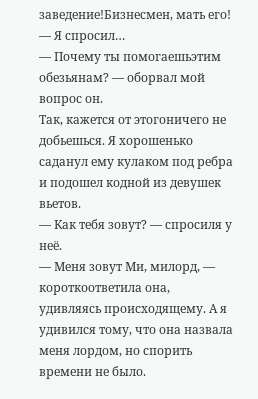заведение!Бизнесмен, мать его!
— Я спросил…
— Почему ты помогаешьэтим обезьянам? — оборвал мой вопрос он.
Так, кажется от этогоничего не добьешься. Я хорошенько саданул ему кулаком под ребра и подошел кодной из девушек вьетов.
— Как тебя зовут? — спросиля у неё.
— Меня зовут Ми, милорд, — короткоответила она, удивляясь происходящему. А я удивился тому, что она назвала меня лордом, но спорить времени не было.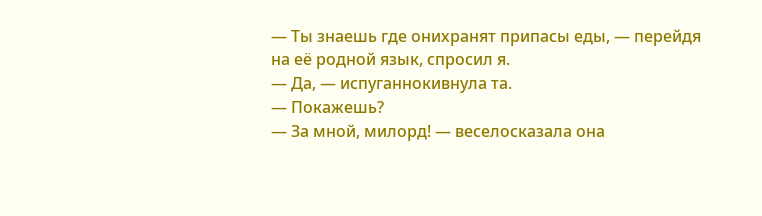— Ты знаешь где онихранят припасы еды, — перейдя на её родной язык, спросил я.
— Да, — испуганнокивнула та.
— Покажешь?
— За мной, милорд! — веселосказала она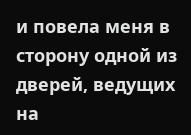и повела меня в сторону одной из дверей, ведущих на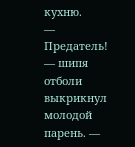кухню.
— Предатель! — шипя отболи выкрикнул молодой парень. —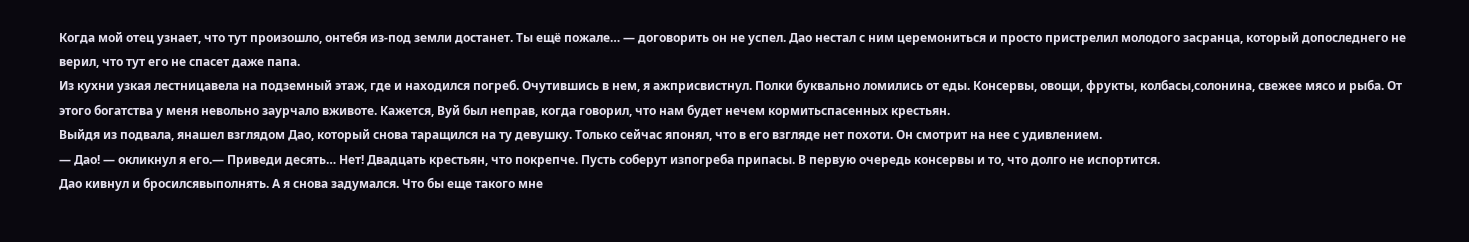Когда мой отец узнает, что тут произошло, онтебя из-под земли достанет. Ты ещё пожале… — договорить он не успел. Дао нестал с ним церемониться и просто пристрелил молодого засранца, который допоследнего не верил, что тут его не спасет даже папа.
Из кухни узкая лестницавела на подземный этаж, где и находился погреб. Очутившись в нем, я ажприсвистнул. Полки буквально ломились от еды. Консервы, овощи, фрукты, колбасы,солонина, свежее мясо и рыба. От этого богатства у меня невольно заурчало вживоте. Кажется, Вуй был неправ, когда говорил, что нам будет нечем кормитьспасенных крестьян.
Выйдя из подвала, янашел взглядом Дао, который снова таращился на ту девушку. Только сейчас японял, что в его взгляде нет похоти. Он смотрит на нее с удивлением.
— Дао! — окликнул я его.— Приведи десять… Нет! Двадцать крестьян, что покрепче. Пусть соберут изпогреба припасы. В первую очередь консервы и то, что долго не испортится.
Дао кивнул и бросилсявыполнять. А я снова задумался. Что бы еще такого мне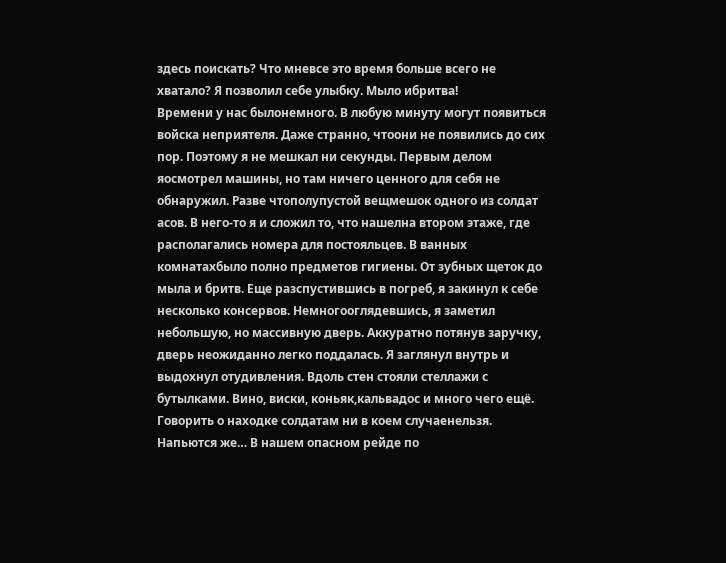здесь поискать? Что мневсе это время больше всего не хватало? Я позволил себе улыбку. Мыло ибритва!
Времени у нас былонемного. В любую минуту могут появиться войска неприятеля. Даже странно, чтоони не появились до сих пор. Поэтому я не мешкал ни секунды. Первым делом яосмотрел машины, но там ничего ценного для себя не обнаружил. Разве чтополупустой вещмешок одного из солдат асов. В него-то я и сложил то, что нашелна втором этаже, где располагались номера для постояльцев. В ванных комнатахбыло полно предметов гигиены. От зубных щеток до мыла и бритв. Еще разспустившись в погреб, я закинул к себе несколько консервов. Немногооглядевшись, я заметил небольшую, но массивную дверь. Аккуратно потянув заручку, дверь неожиданно легко поддалась. Я заглянул внутрь и выдохнул отудивления. Вдоль стен стояли стеллажи с бутылками. Вино, виски, коньяк,кальвадос и много чего ещё. Говорить о находке солдатам ни в коем случаенельзя. Напьются же… В нашем опасном рейде по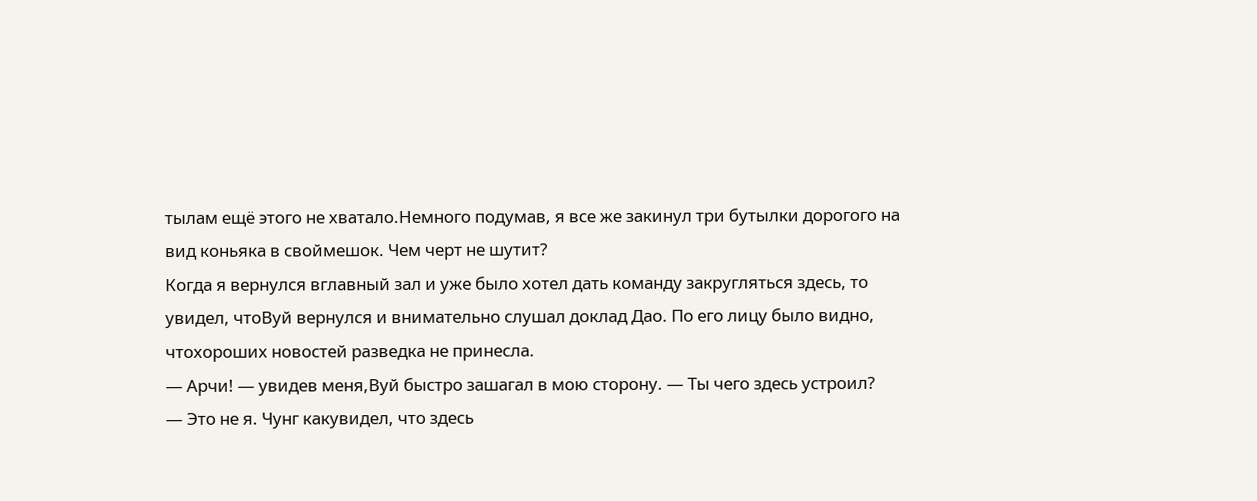тылам ещё этого не хватало.Немного подумав, я все же закинул три бутылки дорогого на вид коньяка в своймешок. Чем черт не шутит?
Когда я вернулся вглавный зал и уже было хотел дать команду закругляться здесь, то увидел, чтоВуй вернулся и внимательно слушал доклад Дао. По его лицу было видно, чтохороших новостей разведка не принесла.
— Арчи! — увидев меня,Вуй быстро зашагал в мою сторону. — Ты чего здесь устроил?
— Это не я. Чунг какувидел, что здесь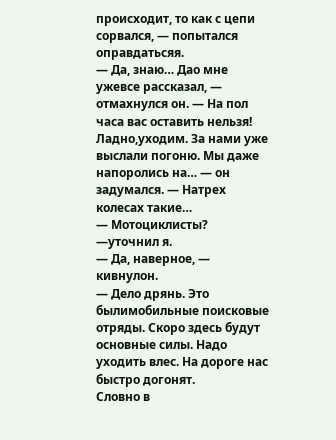происходит, то как с цепи сорвался, — попытался оправдатьсяя.
— Да, знаю… Дао мне ужевсе рассказал, — отмахнулся он. — На пол часа вас оставить нельзя! Ладно,уходим. За нами уже выслали погоню. Мы даже напоролись на… — он задумался. — Натрех колесах такие…
— Мотоциклисты? —уточнил я.
— Да, наверное, — кивнулон.
— Дело дрянь. Это былимобильные поисковые отряды. Скоро здесь будут основные силы. Надо уходить влес. На дороге нас быстро догонят.
Словно в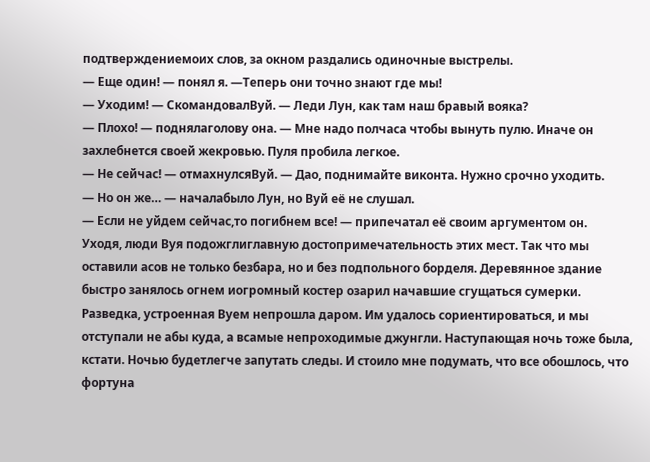подтверждениемоих слов, за окном раздались одиночные выстрелы.
— Еще один! — понял я. —Теперь они точно знают где мы!
— Уходим! — СкомандовалВуй. — Леди Лун, как там наш бравый вояка?
— Плохо! — поднялаголову она. — Мне надо полчаса чтобы вынуть пулю. Иначе он захлебнется своей жекровью. Пуля пробила легкое.
— Не сейчас! — отмахнулсяВуй. — Дао, поднимайте виконта. Нужно срочно уходить.
— Но он же… — началабыло Лун, но Вуй её не слушал.
— Если не уйдем сейчас,то погибнем все! — припечатал её своим аргументом он.
Уходя, люди Вуя подожглиглавную достопримечательность этих мест. Так что мы оставили асов не только безбара, но и без подпольного борделя. Деревянное здание быстро занялось огнем иогромный костер озарил начавшие сгущаться сумерки. Разведка, устроенная Вуем непрошла даром. Им удалось сориентироваться, и мы отступали не абы куда, а всамые непроходимые джунгли. Наступающая ночь тоже была, кстати. Ночью будетлегче запутать следы. И стоило мне подумать, что все обошлось, что фортуна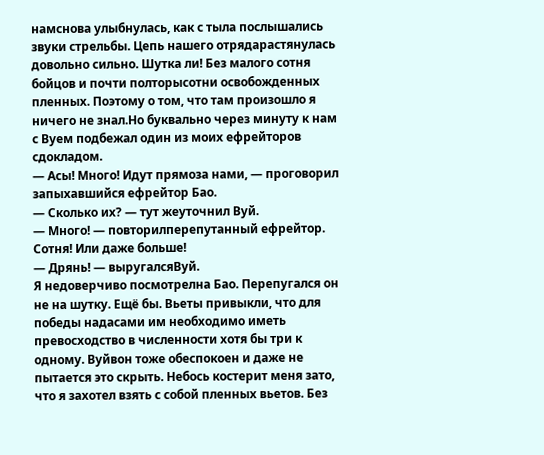намснова улыбнулась, как с тыла послышались звуки стрельбы. Цепь нашего отрядарастянулась довольно сильно. Шутка ли! Без малого сотня бойцов и почти полторысотни освобожденных пленных. Поэтому о том, что там произошло я ничего не знал.Но буквально через минуту к нам с Вуем подбежал один из моих ефрейторов сдокладом.
— Асы! Много! Идут прямоза нами, — проговорил запыхавшийся ефрейтор Бао.
— Сколько их? — тут жеуточнил Вуй.
— Много! — повторилперепутанный ефрейтор. Сотня! Или даже больше!
— Дрянь! — выругалсяВуй.
Я недоверчиво посмотрелна Бао. Перепугался он не на шутку. Ещё бы. Вьеты привыкли, что для победы надасами им необходимо иметь превосходство в численности хотя бы три к одному. Вуйвон тоже обеспокоен и даже не пытается это скрыть. Небось костерит меня зато, что я захотел взять с собой пленных вьетов. Без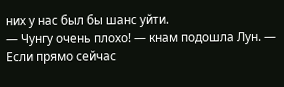них у нас был бы шанс уйти.
— Чунгу очень плохо! — кнам подошла Лун. — Если прямо сейчас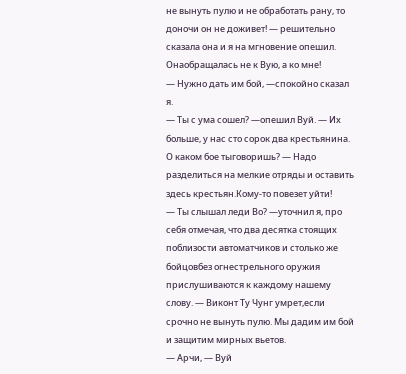не вынуть пулю и не обработать рану, то доночи он не доживет! — решительно сказала она и я на мгновение опешил. Онаобращалась не к Вую, а ко мне!
— Нужно дать им бой, —спокойно сказал я.
— Ты с ума сошел? —опешил Вуй. — Их больше, у нас сто сорок два крестьянина. О каком бое тыговоришь? — Надо разделиться на мелкие отряды и оставить здесь крестьян.Кому-то повезет уйти!
— Ты слышал леди Во? —уточнил я, про себя отмечая, что два десятка стоящих поблизости автоматчиков и столько же бойцовбез огнестрельного оружия прислушиваются к каждому нашему слову. — Виконт Ту Чунг умрет,если срочно не вынуть пулю. Мы дадим им бой и защитим мирных вьетов.
— Арчи, — Вуй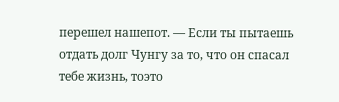перешел нашепот. — Если ты пытаешь отдать долг Чунгу за то, что он спасал тебе жизнь, тоэто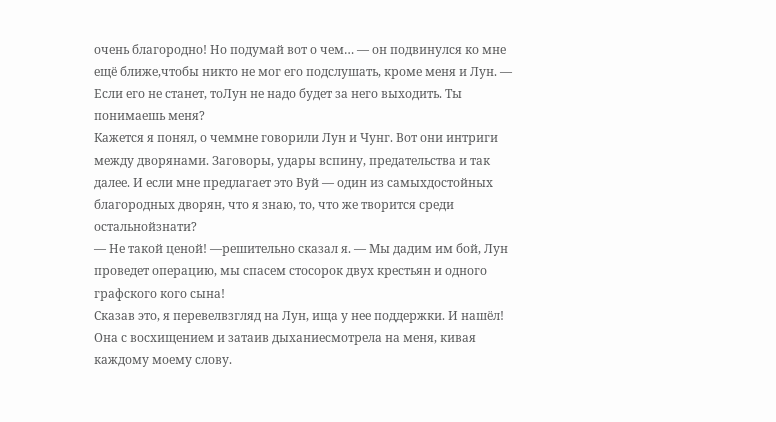очень благородно! Но подумай вот о чем… — он подвинулся ко мне ещё ближе,чтобы никто не мог его подслушать, кроме меня и Лун. — Если его не станет, тоЛун не надо будет за него выходить. Ты понимаешь меня?
Кажется я понял, о чеммне говорили Лун и Чунг. Вот они интриги между дворянами. Заговоры, удары вспину, предательства и так далее. И если мне предлагает это Вуй — один из самыхдостойных благородных дворян, что я знаю, то, что же творится среди остальнойзнати?
— Не такой ценой! —решительно сказал я. — Мы дадим им бой, Лун проведет операцию, мы спасем стосорок двух крестьян и одного графского кого сына!
Сказав это, я перевелвзгляд на Лун, ища у нее поддержки. И нашёл! Она с восхищением и затаив дыханиесмотрела на меня, кивая каждому моему слову.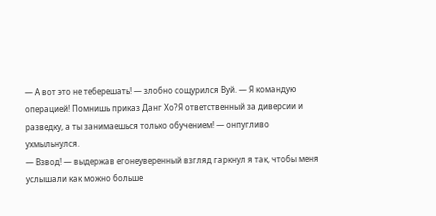— А вот это не теберешать! — злобно сощурился Вуй. — Я командую операцией! Помнишь приказ Данг Хо?Я ответственный за диверсии и разведку, а ты занимаешься только обучением! — онпугливо ухмыльнулся.
— Взвод! — выдержав егонеуверенный взгляд гаркнул я так, чтобы меня услышали как можно больше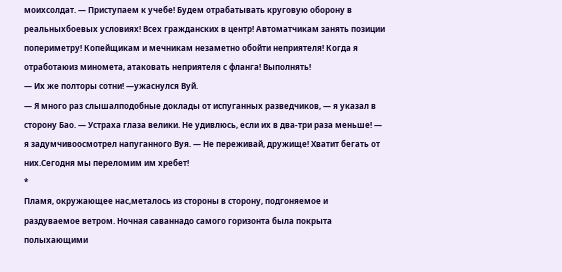моихсолдат. — Приступаем к учебе! Будем отрабатывать круговую оборону в реальныхбоевых условиях! Всех гражданских в центр! Автоматчикам занять позиции попериметру! Копейщикам и мечникам незаметно обойти неприятеля! Когда я отработаюиз миномета, атаковать неприятеля с фланга! Выполнять!
— Их же полторы сотни! —ужаснулся Вуй.
— Я много раз слышалподобные доклады от испуганных разведчиков, — я указал в сторону Бао. — Устраха глаза велики. Не удивлюсь, если их в два-три раза меньше! — я задумчивоосмотрел напуганного Вуя. — Не переживай, дружище! Хватит бегать от них.Сегодня мы переломим им хребет!
*
Пламя, окружающее нас,металось из стороны в сторону, подгоняемое и раздуваемое ветром. Ночная саваннадо самого горизонта была покрыта полыхающими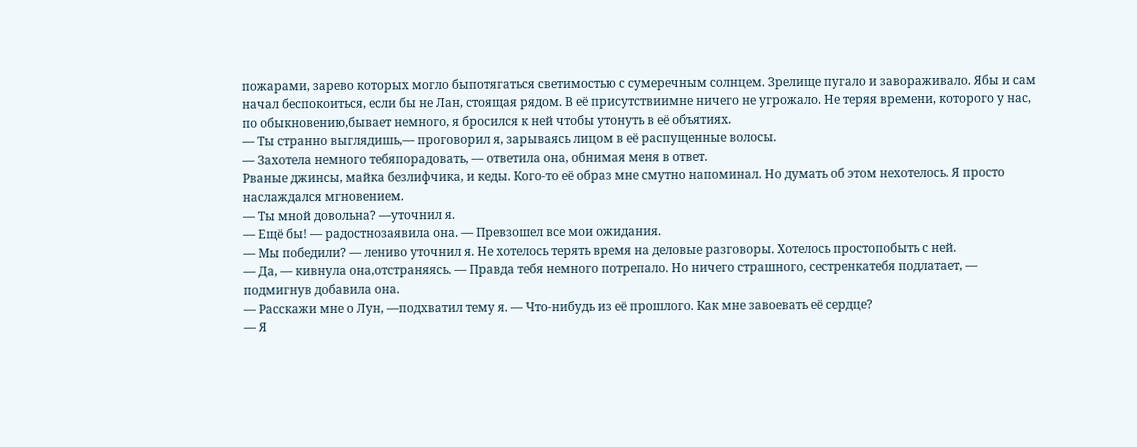пожарами, зарево которых могло быпотягаться светимостью с сумеречным солнцем. Зрелище пугало и завораживало. Ябы и сам начал беспокоиться, если бы не Лан, стоящая рядом. В её присутствиимне ничего не угрожало. Не теряя времени, которого у нас, по обыкновению,бывает немного, я бросился к ней чтобы утонуть в её объятиях.
— Ты странно выглядишь,— проговорил я, зарываясь лицом в её распущенные волосы.
— Захотела немного тебяпорадовать, — ответила она, обнимая меня в ответ.
Рваные джинсы, майка безлифчика, и кеды. Кого-то её образ мне смутно напоминал. Но думать об этом нехотелось. Я просто наслаждался мгновением.
— Ты мной довольна? —уточнил я.
— Ещё бы! — радостнозаявила она. — Превзошел все мои ожидания.
— Мы победили? — лениво уточнил я. Не хотелось терять время на деловые разговоры. Хотелось простопобыть с ней.
— Да, — кивнула она,отстраняясь. — Правда тебя немного потрепало. Но ничего страшного, сестренкатебя подлатает, — подмигнув добавила она.
— Расскажи мне о Лун, —подхватил тему я. — Что-нибудь из её прошлого. Как мне завоевать её сердце?
— Я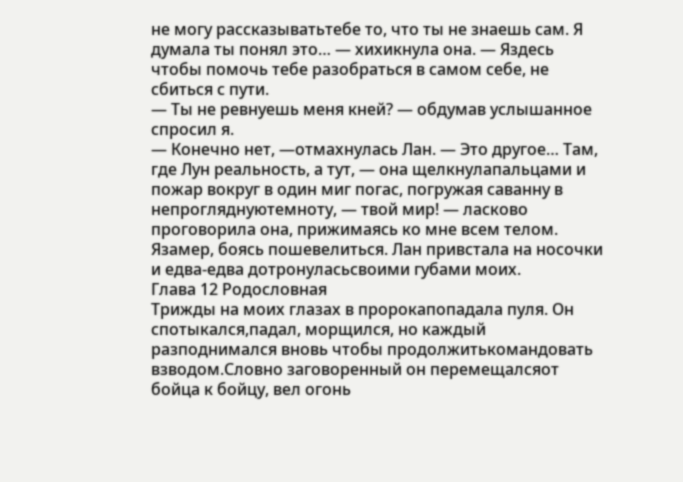не могу рассказыватьтебе то, что ты не знаешь сам. Я думала ты понял это… — хихикнула она. — Яздесь чтобы помочь тебе разобраться в самом себе, не сбиться с пути.
— Ты не ревнуешь меня кней? — обдумав услышанное спросил я.
— Конечно нет, —отмахнулась Лан. — Это другое… Там, где Лун реальность, а тут, — она щелкнулапальцами и пожар вокруг в один миг погас, погружая саванну в непрогляднуютемноту, — твой мир! — ласково проговорила она, прижимаясь ко мне всем телом. Язамер, боясь пошевелиться. Лан привстала на носочки и едва-едва дотронуласьсвоими губами моих.
Глава 12 Родословная
Трижды на моих глазах в пророкапопадала пуля. Он спотыкался,падал, морщился, но каждый разподнимался вновь чтобы продолжитькомандовать взводом.Словно заговоренный он перемещалсяот бойца к бойцу, вел огонь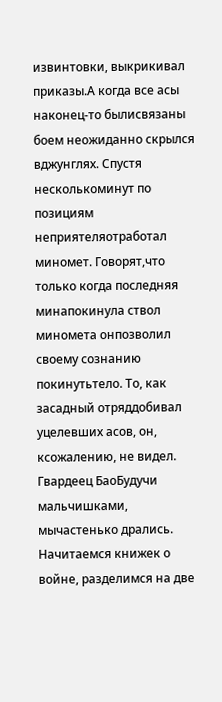извинтовки, выкрикивал приказы.А когда все асы наконец-то былисвязаны боем неожиданно скрылся вджунглях. Спустя несколькоминут по позициям неприятеляотработал миномет. Говорят,что только когда последняя минапокинула ствол миномета онпозволил своему сознанию покинутьтело. То, как засадный отряддобивал уцелевших асов, он, ксожалению, не видел.
Гвардеец БаоБудучи мальчишками, мычастенько дрались. Начитаемся книжек о войне, разделимся на две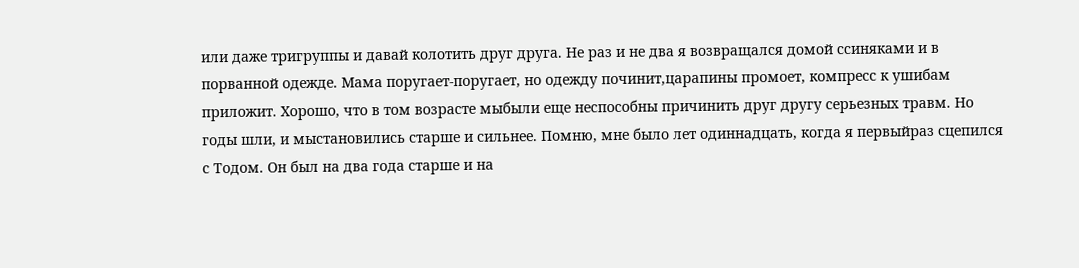или даже тригруппы и давай колотить друг друга. Не раз и не два я возвращался домой ссиняками и в порванной одежде. Мама поругает-поругает, но одежду починит,царапины промоет, компресс к ушибам приложит. Хорошо, что в том возрасте мыбыли еще неспособны причинить друг другу серьезных травм. Но годы шли, и мыстановились старше и сильнее. Помню, мне было лет одиннадцать, когда я первыйраз сцепился с Тодом. Он был на два года старше и на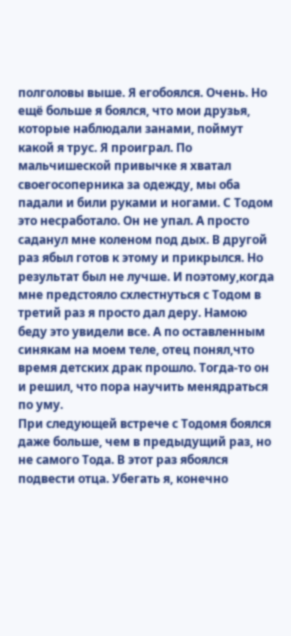полголовы выше. Я егобоялся. Очень. Но ещё больше я боялся, что мои друзья, которые наблюдали занами, поймут какой я трус. Я проиграл. По мальчишеской привычке я хватал своегосоперника за одежду, мы оба падали и били руками и ногами. С Тодом это несработало. Он не упал. А просто саданул мне коленом под дых. В другой раз ябыл готов к этому и прикрылся. Но результат был не лучше. И поэтому,когда мне предстояло схлестнуться с Тодом в третий раз я просто дал деру. Намою беду это увидели все. А по оставленным синякам на моем теле, отец понял,что время детских драк прошло. Тогда-то он и решил, что пора научить менядраться по уму.
При следующей встрече с Тодомя боялся даже больше, чем в предыдущий раз, но не самого Тода. В этот раз ябоялся подвести отца. Убегать я, конечно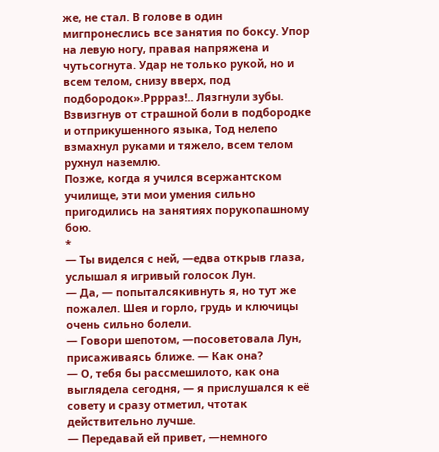же, не стал. В голове в один мигпронеслись все занятия по боксу. Упор на левую ногу, правая напряжена и чутьсогнута. Удар не только рукой, но и всем телом, снизу вверх, под подбородок».Рррраз!.. Лязгнули зубы. Взвизгнув от страшной боли в подбородке и отприкушенного языка, Тод нелепо взмахнул руками и тяжело, всем телом рухнул наземлю.
Позже, когда я учился всержантском училище, эти мои умения сильно пригодились на занятиях порукопашному бою.
*
— Ты виделся с ней, —едва открыв глаза, услышал я игривый голосок Лун.
— Да, — попыталсякивнуть я, но тут же пожалел. Шея и горло, грудь и ключицы очень сильно болели.
— Говори шепотом, —посоветовала Лун, присаживаясь ближе. — Как она?
— О, тебя бы рассмешилото, как она выглядела сегодня, — я прислушался к её совету и сразу отметил, чтотак действительно лучше.
— Передавай ей привет, —немного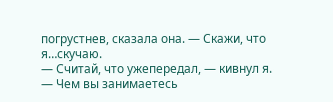погрустнев, сказала она. — Скажи, что я…скучаю.
— Считай, что ужепередал, — кивнул я.
— Чем вы занимаетесь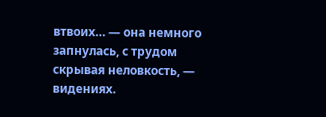втвоих… — она немного запнулась, с трудом скрывая неловкость, — видениях.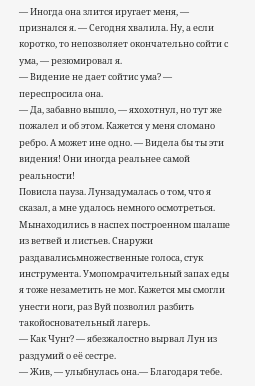— Иногда она злится иругает меня, — признался я. — Сегодня хвалила. Ну, а если коротко, то непозволяет окончательно сойти с ума, — резюмировал я.
— Видение не дает сойтис ума? — переспросила она.
— Да, забавно вышло, — яхохотнул, но тут же пожалел и об этом. Кажется у меня сломано ребро. А может ине одно. — Видела бы ты эти видения! Они иногда реальнее самой реальности!
Повисла пауза. Лунзадумалась о том, что я сказал, а мне удалось немного осмотреться. Мынаходились в наспех построенном шалаше из ветвей и листьев. Снаружи раздавалисьмножественные голоса, стук инструмента. Умопомрачительный запах еды я тоже незаметить не мог. Кажется мы смогли унести ноги, раз Вуй позволил разбить такойосновательный лагерь.
— Как Чунг? — ябезжалостно вырвал Лун из раздумий о её сестре.
— Жив, — улыбнулась она.— Благодаря тебе.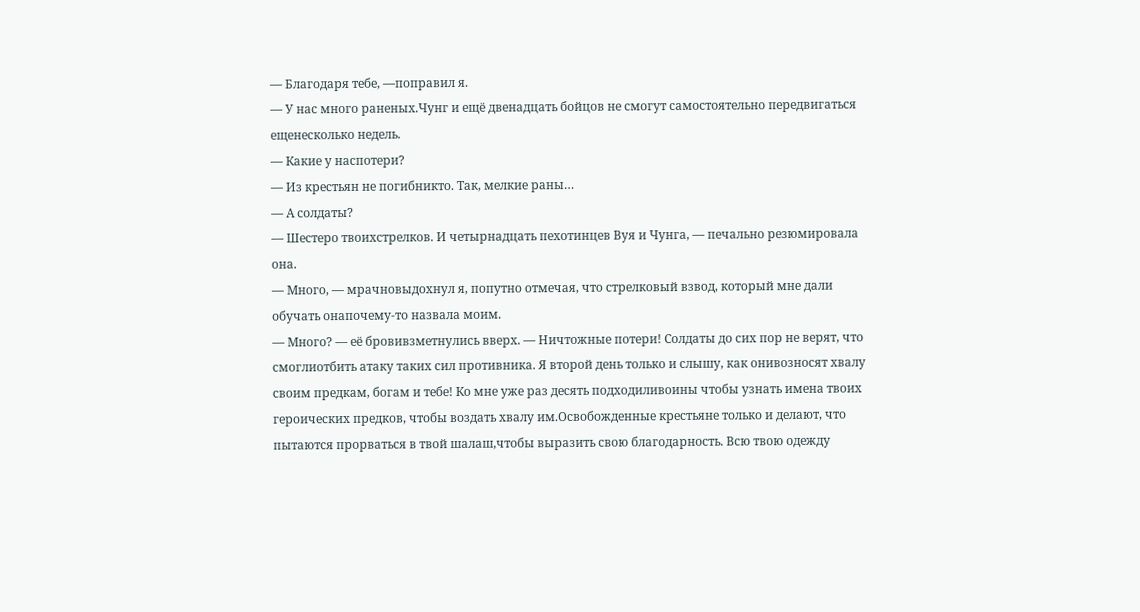— Благодаря тебе, —поправил я.
— У нас много раненых.Чунг и ещё двенадцать бойцов не смогут самостоятельно передвигаться ещенесколько недель.
— Какие у наспотери?
— Из крестьян не погибникто. Так, мелкие раны…
— А солдаты?
— Шестеро твоихстрелков. И четырнадцать пехотинцев Вуя и Чунга, — печально резюмировала она.
— Много, — мрачновыдохнул я, попутно отмечая, что стрелковый взвод, который мне дали обучать онапочему-то назвала моим.
— Много? — её бровивзметнулись вверх. — Ничтожные потери! Солдаты до сих пор не верят, что смоглиотбить атаку таких сил противника. Я второй день только и слышу, как онивозносят хвалу своим предкам, богам и тебе! Ко мне уже раз десять подходиливоины чтобы узнать имена твоих героических предков, чтобы воздать хвалу им.Освобожденные крестьяне только и делают, что пытаются прорваться в твой шалаш,чтобы выразить свою благодарность. Всю твою одежду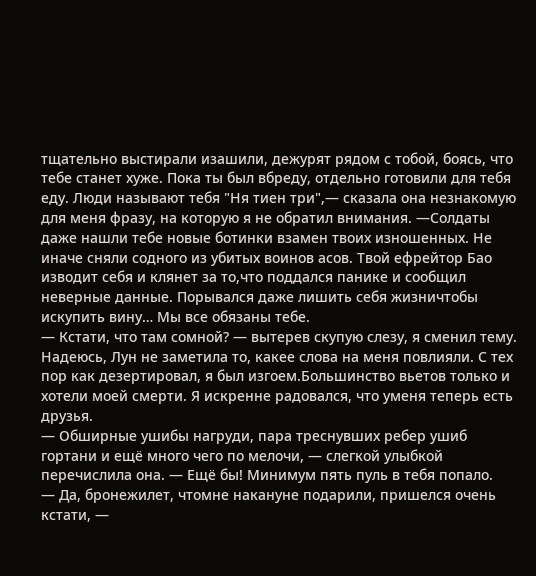тщательно выстирали изашили, дежурят рядом с тобой, боясь, что тебе станет хуже. Пока ты был вбреду, отдельно готовили для тебя еду. Люди называют тебя "Ня тиен три",— сказала она незнакомую для меня фразу, на которую я не обратил внимания. —Солдаты даже нашли тебе новые ботинки взамен твоих изношенных. Не иначе сняли содного из убитых воинов асов. Твой ефрейтор Бао изводит себя и клянет за то,что поддался панике и сообщил неверные данные. Порывался даже лишить себя жизничтобы искупить вину… Мы все обязаны тебе.
— Кстати, что там сомной? — вытерев скупую слезу, я сменил тему. Надеюсь, Лун не заметила то, какее слова на меня повлияли. С тех пор как дезертировал, я был изгоем.Большинство вьетов только и хотели моей смерти. Я искренне радовался, что уменя теперь есть друзья.
— Обширные ушибы нагруди, пара треснувших ребер ушиб гортани и ещё много чего по мелочи, — слегкой улыбкой перечислила она. — Ещё бы! Минимум пять пуль в тебя попало.
— Да, бронежилет, чтомне накануне подарили, пришелся очень кстати, —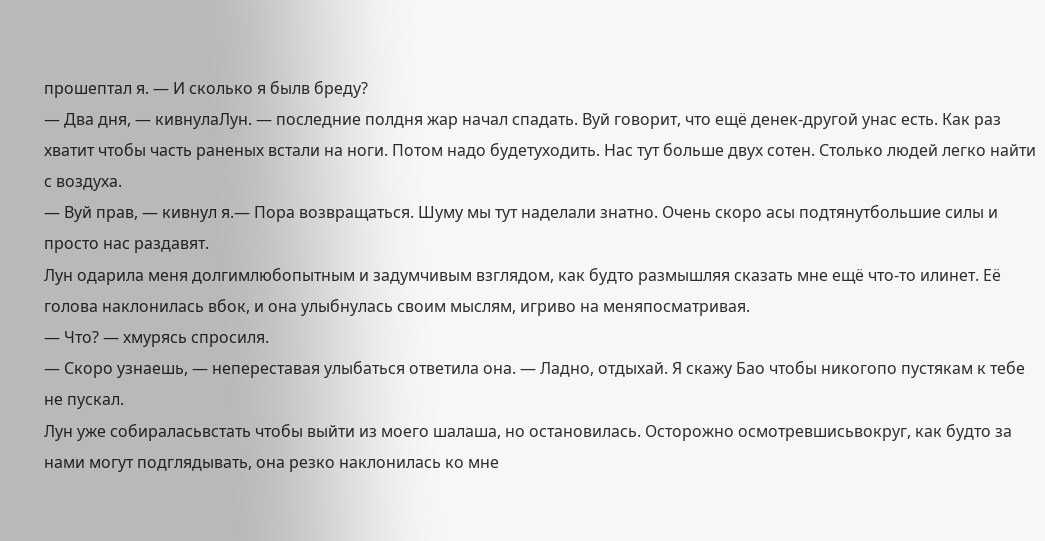прошептал я. — И сколько я былв бреду?
— Два дня, — кивнулаЛун. — последние полдня жар начал спадать. Вуй говорит, что ещё денек-другой унас есть. Как раз хватит чтобы часть раненых встали на ноги. Потом надо будетуходить. Нас тут больше двух сотен. Столько людей легко найти с воздуха.
— Вуй прав, — кивнул я.— Пора возвращаться. Шуму мы тут наделали знатно. Очень скоро асы подтянутбольшие силы и просто нас раздавят.
Лун одарила меня долгимлюбопытным и задумчивым взглядом, как будто размышляя сказать мне ещё что-то илинет. Её голова наклонилась вбок, и она улыбнулась своим мыслям, игриво на меняпосматривая.
— Что? — хмурясь спросиля.
— Скоро узнаешь, — непереставая улыбаться ответила она. — Ладно, отдыхай. Я скажу Бао чтобы никогопо пустякам к тебе не пускал.
Лун уже собираласьвстать чтобы выйти из моего шалаша, но остановилась. Осторожно осмотревшисьвокруг, как будто за нами могут подглядывать, она резко наклонилась ко мне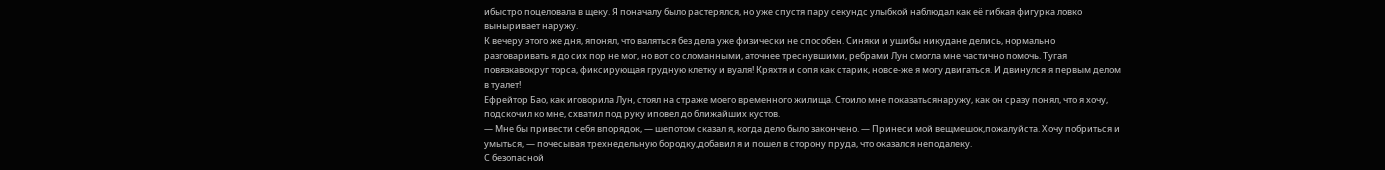ибыстро поцеловала в щеку. Я поначалу было растерялся, но уже спустя пару секундс улыбкой наблюдал как её гибкая фигурка ловко выныривает наружу.
К вечеру этого же дня, японял, что валяться без дела уже физически не способен. Синяки и ушибы никудане делись, нормально разговаривать я до сих пор не мог, но вот со сломанными, аточнее треснувшими, ребрами Лун смогла мне частично помочь. Тугая повязкавокруг торса, фиксирующая грудную клетку и вуаля! Кряхтя и сопя как старик, новсе-же я могу двигаться. И двинулся я первым делом в туалет!
Ефрейтор Бао, как иговорила Лун, стоял на страже моего временного жилища. Стоило мне показатьсянаружу, как он сразу понял, что я хочу, подскочил ко мне, схватил под руку иповел до ближайших кустов.
— Мне бы привести себя впорядок, — шепотом сказал я, когда дело было закончено. — Принеси мой вещмешок,пожалуйста. Хочу побриться и умыться, — почесывая трехнедельную бородку,добавил я и пошел в сторону пруда, что оказался неподалеку.
С безопасной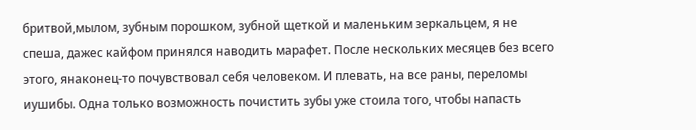бритвой,мылом, зубным порошком, зубной щеткой и маленьким зеркальцем, я не спеша, дажес кайфом принялся наводить марафет. После нескольких месяцев без всего этого, янаконец-то почувствовал себя человеком. И плевать, на все раны, переломы иушибы. Одна только возможность почистить зубы уже стоила того, чтобы напасть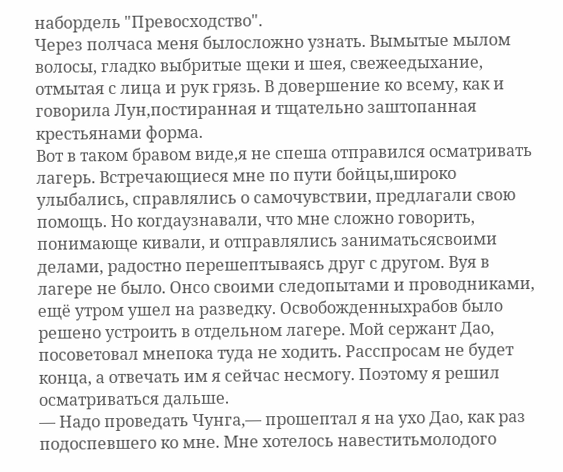набордель "Превосходство".
Через полчаса меня былосложно узнать. Вымытые мылом волосы, гладко выбритые щеки и шея, свежеедыхание, отмытая с лица и рук грязь. В довершение ко всему, как и говорила Лун,постиранная и тщательно заштопанная крестьянами форма.
Вот в таком бравом виде,я не спеша отправился осматривать лагерь. Встречающиеся мне по пути бойцы,широко улыбались, справлялись о самочувствии, предлагали свою помощь. Но когдаузнавали, что мне сложно говорить, понимающе кивали, и отправлялись заниматьсясвоими делами, радостно перешептываясь друг с другом. Вуя в лагере не было. Онсо своими следопытами и проводниками, ещё утром ушел на разведку. Освобожденныхрабов было решено устроить в отдельном лагере. Мой сержант Дао, посоветовал мнепока туда не ходить. Расспросам не будет конца, а отвечать им я сейчас несмогу. Поэтому я решил осматриваться дальше.
— Надо проведать Чунга,— прошептал я на ухо Дао, как раз подоспевшего ко мне. Мне хотелось навеститьмолодого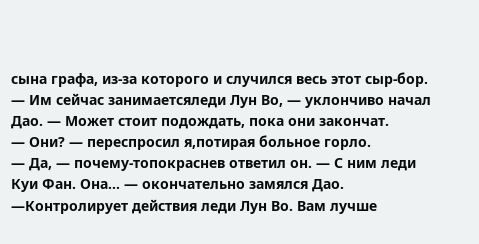сына графа, из-за которого и случился весь этот сыр-бор.
— Им сейчас занимаетсяледи Лун Во, — уклончиво начал Дао. — Может стоит подождать, пока они закончат.
— Они? — переспросил я,потирая больное горло.
— Да, — почему-топокраснев ответил он. — С ним леди Куи Фан. Она… — окончательно замялся Дао. —Контролирует действия леди Лун Во. Вам лучше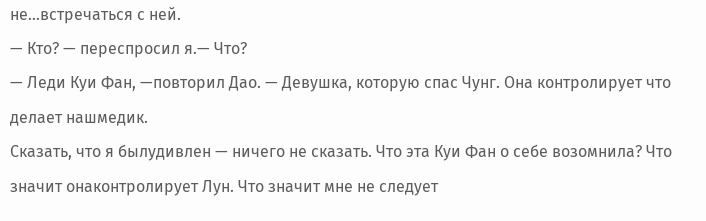не…встречаться с ней.
— Кто? — переспросил я.— Что?
— Леди Куи Фан, —повторил Дао. — Девушка, которую спас Чунг. Она контролирует что делает нашмедик.
Сказать, что я былудивлен — ничего не сказать. Что эта Куи Фан о себе возомнила? Что значит онаконтролирует Лун. Что значит мне не следует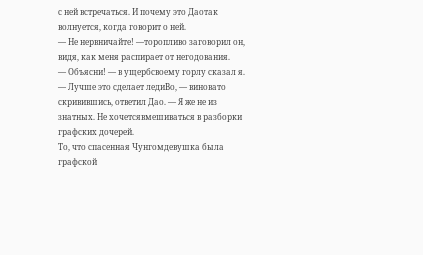с ней встречаться. И почему это Даотак волнуется, когда говорит о ней.
— Не нервничайте! —торопливо заговорил он, видя, как меня распирает от негодования.
— Объясни! — в ущербсвоему горлу сказал я.
— Лучше это сделает ледиВо, — виновато скривившись, ответил Дао. — Я же не из знатных. Не хочетсявмешиваться в разборки графских дочерей.
То, что спасенная Чунгомдевушка была графской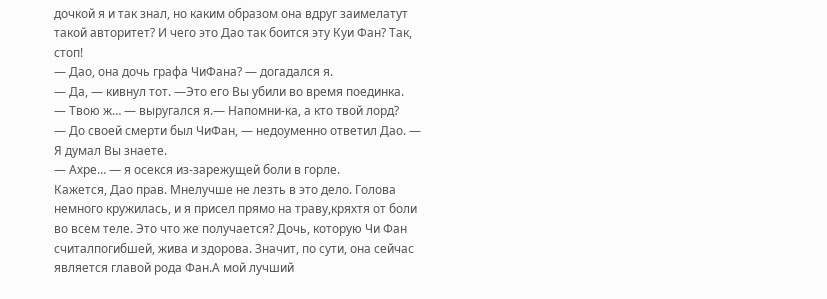дочкой я и так знал, но каким образом она вдруг заимелатут такой авторитет? И чего это Дао так боится эту Куи Фан? Так, стоп!
— Дао, она дочь графа ЧиФана? — догадался я.
— Да, — кивнул тот. —Это его Вы убили во время поединка.
— Твою ж… — выругался я.— Напомни-ка, а кто твой лорд?
— До своей смерти был ЧиФан, — недоуменно ответил Дао. — Я думал Вы знаете.
— Ахре… — я осекся из-зарежущей боли в горле.
Кажется, Дао прав. Мнелучше не лезть в это дело. Голова немного кружилась, и я присел прямо на траву,кряхтя от боли во всем теле. Это что же получается? Дочь, которую Чи Фан считалпогибшей, жива и здорова. Значит, по сути, она сейчас является главой рода Фан.А мой лучший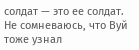солдат — это ее солдат. Не сомневаюсь, что Вуй тоже узнал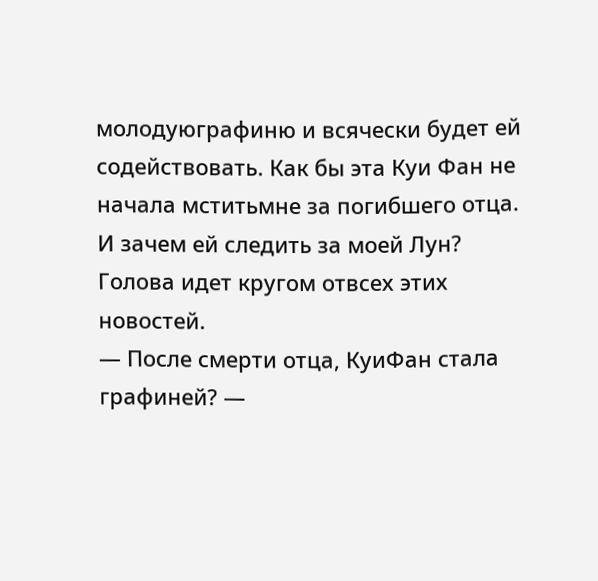молодуюграфиню и всячески будет ей содействовать. Как бы эта Куи Фан не начала мститьмне за погибшего отца. И зачем ей следить за моей Лун? Голова идет кругом отвсех этих новостей.
— После смерти отца, КуиФан стала графиней? —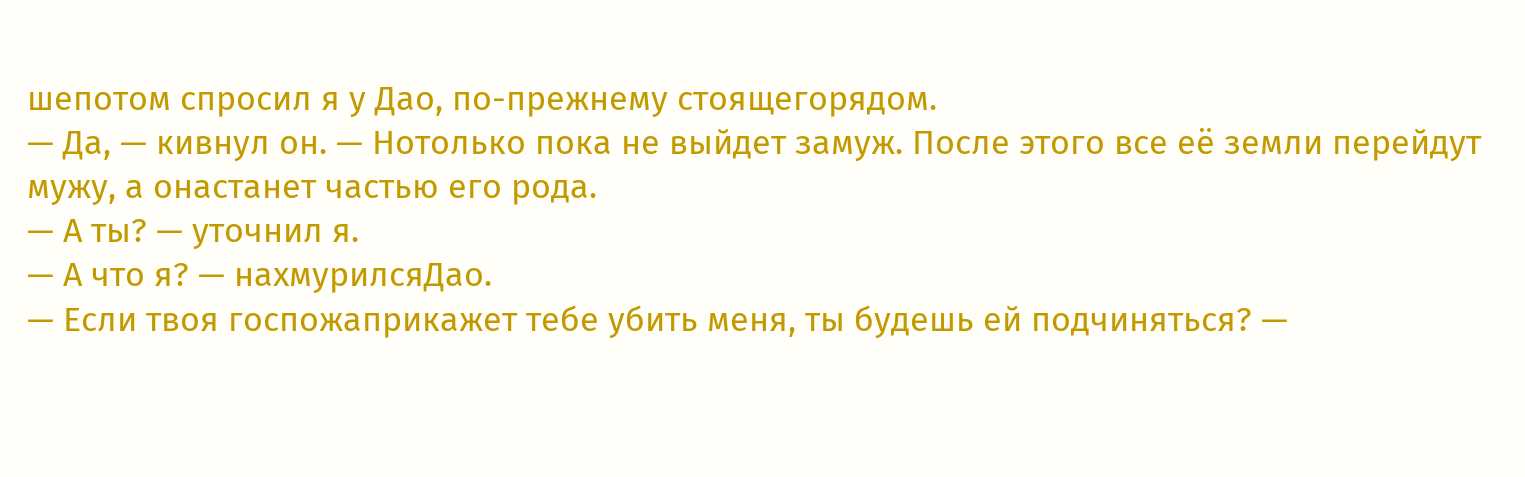шепотом спросил я у Дао, по-прежнему стоящегорядом.
— Да, — кивнул он. — Нотолько пока не выйдет замуж. После этого все её земли перейдут мужу, а онастанет частью его рода.
— А ты? — уточнил я.
— А что я? — нахмурилсяДао.
— Если твоя госпожаприкажет тебе убить меня, ты будешь ей подчиняться? —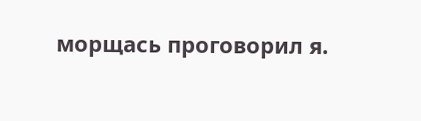морщась проговорил я.